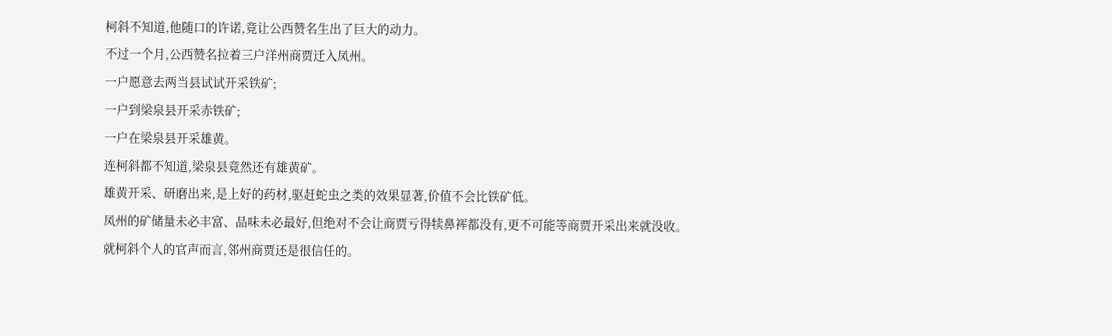柯斜不知道,他随口的许诺,竟让公西赞名生出了巨大的动力。
不过一个月,公西赞名拉着三户洋州商贾迁入凤州。
一户愿意去两当县试试开采铁矿;
一户到梁泉县开采赤铁矿;
一户在梁泉县开采雄黄。
连柯斜都不知道,梁泉县竟然还有雄黄矿。
雄黄开采、研磨出来,是上好的药材,驱赶蛇虫之类的效果显著,价值不会比铁矿低。
凤州的矿储量未必丰富、品味未必最好,但绝对不会让商贾亏得犊鼻裈都没有,更不可能等商贾开采出来就没收。
就柯斜个人的官声而言,邻州商贾还是很信任的。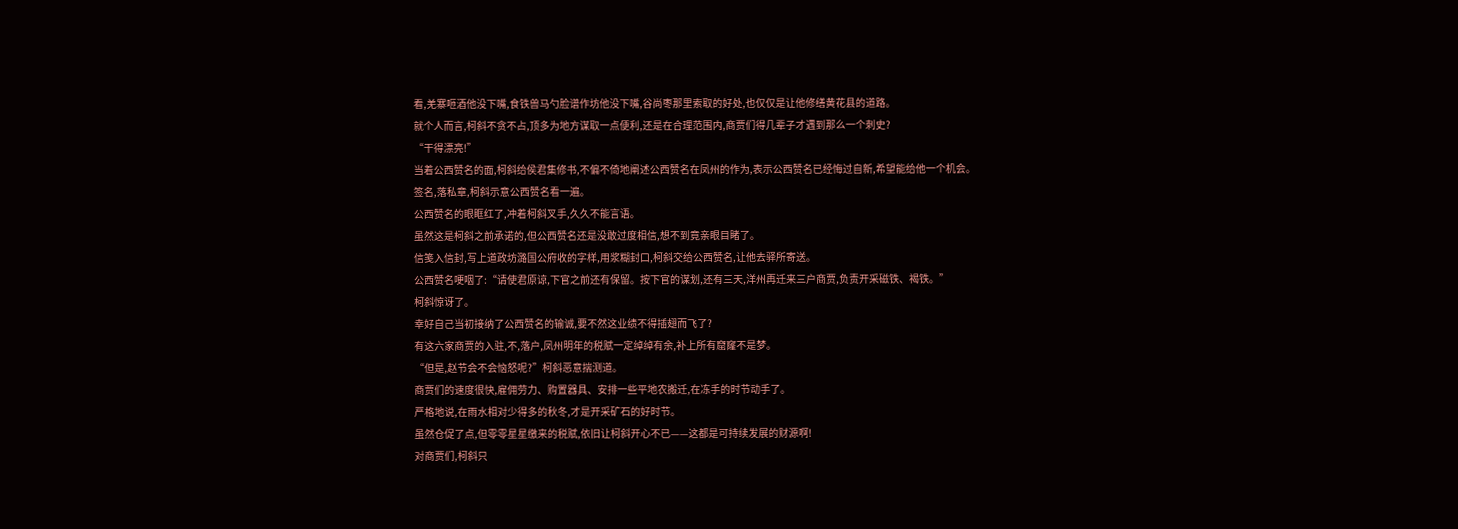看,羌寨咂酒他没下嘴,食铁兽马勺脸谱作坊他没下嘴,谷尚枣那里索取的好处,也仅仅是让他修缮黄花县的道路。
就个人而言,柯斜不贪不占,顶多为地方谋取一点便利,还是在合理范围内,商贾们得几辈子才遇到那么一个刺史?
“干得漂亮!”
当着公西赞名的面,柯斜给侯君集修书,不偏不倚地阐述公西赞名在凤州的作为,表示公西赞名已经悔过自新,希望能给他一个机会。
签名,落私章,柯斜示意公西赞名看一遍。
公西赞名的眼眶红了,冲着柯斜叉手,久久不能言语。
虽然这是柯斜之前承诺的,但公西赞名还是没敢过度相信,想不到竟亲眼目睹了。
信笺入信封,写上道政坊潞国公府收的字样,用浆糊封口,柯斜交给公西赞名,让他去驿所寄送。
公西赞名哽咽了:“请使君原谅,下官之前还有保留。按下官的谋划,还有三天,洋州再迁来三户商贾,负责开采磁铁、褐铁。”
柯斜惊讶了。
幸好自己当初接纳了公西赞名的输诚,要不然这业绩不得插翅而飞了?
有这六家商贾的入驻,不,落户,凤州明年的税赋一定绰绰有余,补上所有窟窿不是梦。
“但是,赵节会不会恼怒呢?”柯斜恶意揣测道。
商贾们的速度很快,雇佣劳力、购置器具、安排一些平地农搬迁,在冻手的时节动手了。
严格地说,在雨水相对少得多的秋冬,才是开采矿石的好时节。
虽然仓促了点,但零零星星缴来的税赋,依旧让柯斜开心不已——这都是可持续发展的财源啊!
对商贾们,柯斜只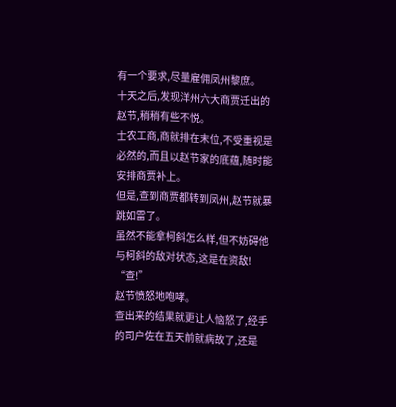有一个要求,尽量雇佣凤州黎庶。
十天之后,发现洋州六大商贾迁出的赵节,稍稍有些不悦。
士农工商,商就排在末位,不受重视是必然的,而且以赵节家的底蕴,随时能安排商贾补上。
但是,查到商贾都转到凤州,赵节就暴跳如雷了。
虽然不能拿柯斜怎么样,但不妨碍他与柯斜的敌对状态,这是在资敌!
“查!”
赵节愤怒地咆哮。
查出来的结果就更让人恼怒了,经手的司户佐在五天前就病故了,还是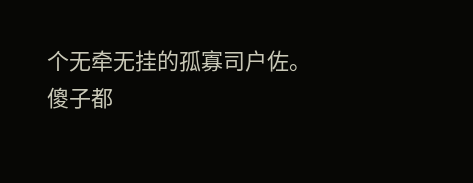个无牵无挂的孤寡司户佐。
傻子都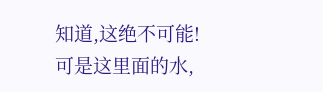知道,这绝不可能!
可是这里面的水,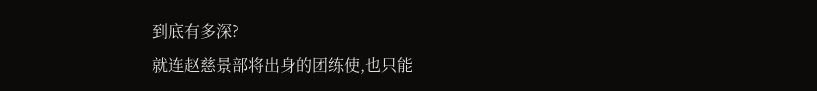到底有多深?
就连赵慈景部将出身的团练使,也只能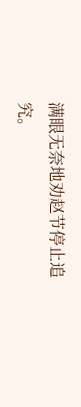满眼无奈地劝赵节停止追究。